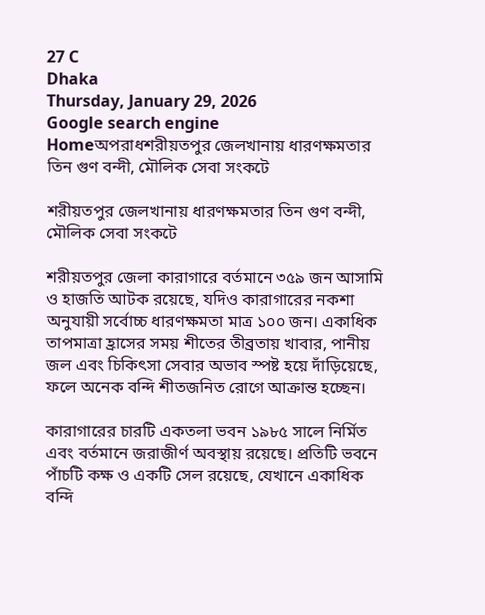27 C
Dhaka
Thursday, January 29, 2026
Google search engine
Homeঅপরাধশরীয়তপুর জেলখানায় ধারণক্ষমতার তিন গুণ বন্দী, মৌলিক সেবা সংকটে

শরীয়তপুর জেলখানায় ধারণক্ষমতার তিন গুণ বন্দী, মৌলিক সেবা সংকটে

শরীয়তপুর জেলা কারাগারে বর্তমানে ৩৫৯ জন আসামি ও হাজতি আটক রয়েছে, যদিও কারাগারের নকশা অনুযায়ী সর্বোচ্চ ধারণক্ষমতা মাত্র ১০০ জন। একাধিক তাপমাত্রা হ্রাসের সময় শীতের তীব্রতায় খাবার, পানীয় জল এবং চিকিৎসা সেবার অভাব স্পষ্ট হয়ে দাঁড়িয়েছে, ফলে অনেক বন্দি শীতজনিত রোগে আক্রান্ত হচ্ছেন।

কারাগারের চারটি একতলা ভবন ১৯৮৫ সালে নির্মিত এবং বর্তমানে জরাজীর্ণ অবস্থায় রয়েছে। প্রতিটি ভবনে পাঁচটি কক্ষ ও একটি সেল রয়েছে, যেখানে একাধিক বন্দি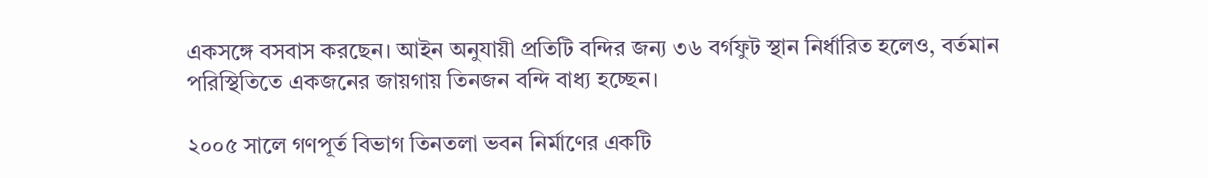একসঙ্গে বসবাস করছেন। আইন অনুযায়ী প্রতিটি বন্দির জন্য ৩৬ বর্গফুট স্থান নির্ধারিত হলেও, বর্তমান পরিস্থিতিতে একজনের জায়গায় তিনজন বন্দি বাধ্য হচ্ছেন।

২০০৫ সালে গণপূর্ত বিভাগ তিনতলা ভবন নির্মাণের একটি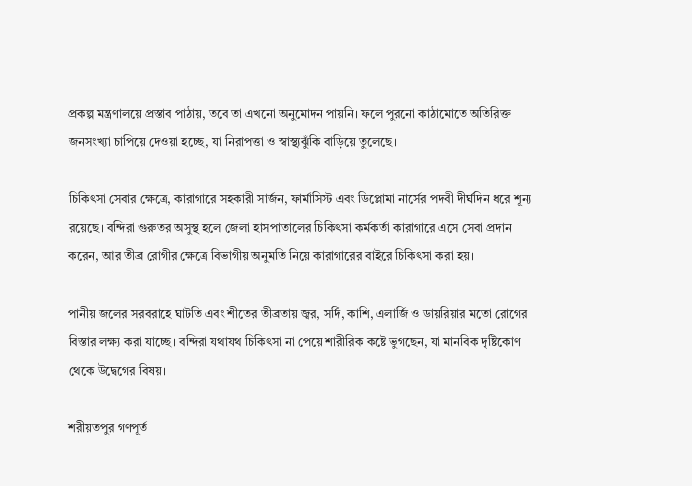প্রকল্প মন্ত্রণালয়ে প্রস্তাব পাঠায়, তবে তা এখনো অনুমোদন পায়নি। ফলে পুরনো কাঠামোতে অতিরিক্ত জনসংখ্যা চাপিয়ে দেওয়া হচ্ছে, যা নিরাপত্তা ও স্বাস্থ্যঝুঁকি বাড়িয়ে তুলেছে।

চিকিৎসা সেবার ক্ষেত্রে, কারাগারে সহকারী সার্জন, ফার্মাসিস্ট এবং ডিপ্লোমা নার্সের পদবী দীর্ঘদিন ধরে শূন্য রয়েছে। বন্দিরা গুরুতর অসুস্থ হলে জেলা হাসপাতালের চিকিৎসা কর্মকর্তা কারাগারে এসে সেবা প্রদান করেন, আর তীব্র রোগীর ক্ষেত্রে বিভাগীয় অনুমতি নিয়ে কারাগারের বাইরে চিকিৎসা করা হয়।

পানীয় জলের সরবরাহে ঘাটতি এবং শীতের তীব্রতায় জ্বর, সর্দি, কাশি, এলার্জি ও ডায়রিয়ার মতো রোগের বিস্তার লক্ষ্য করা যাচ্ছে। বন্দিরা যথাযথ চিকিৎসা না পেয়ে শারীরিক কষ্টে ভুগছেন, যা মানবিক দৃষ্টিকোণ থেকে উদ্বেগের বিষয়।

শরীয়তপুর গণপূর্ত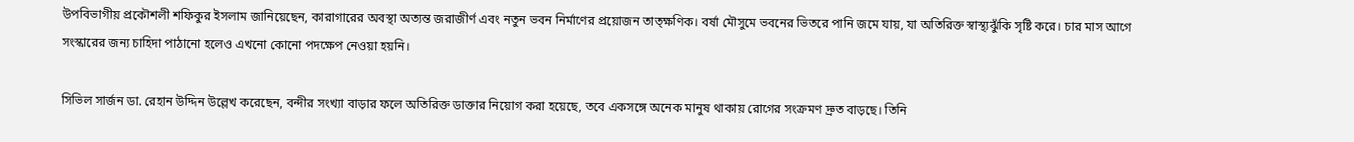উপবিভাগীয় প্রকৌশলী শফিকুর ইসলাম জানিয়েছেন, কারাগারের অবস্থা অত্যন্ত জরাজীর্ণ এবং নতুন ভবন নির্মাণের প্রয়োজন তাত্ক্ষণিক। বর্ষা মৌসুমে ভবনের ভিতরে পানি জমে যায়, যা অতিরিক্ত স্বাস্থ্যঝুঁকি সৃষ্টি করে। চার মাস আগে সংস্কারের জন্য চাহিদা পাঠানো হলেও এখনো কোনো পদক্ষেপ নেওয়া হয়নি।

সিভিল সার্জন ডা. রেহান উদ্দিন উল্লেখ করেছেন, বন্দীর সংখ্যা বাড়ার ফলে অতিরিক্ত ডাক্তার নিয়োগ করা হয়েছে, তবে একসঙ্গে অনেক মানুষ থাকায় রোগের সংক্রমণ দ্রুত বাড়ছে। তিনি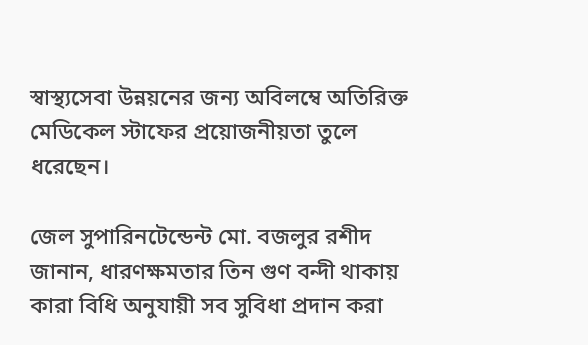স্বাস্থ্যসেবা উন্নয়নের জন্য অবিলম্বে অতিরিক্ত মেডিকেল স্টাফের প্রয়োজনীয়তা তুলে ধরেছেন।

জেল সুপারিনটেন্ডেন্ট মো. বজলুর রশীদ জানান, ধারণক্ষমতার তিন গুণ বন্দী থাকায় কারা বিধি অনুযায়ী সব সুবিধা প্রদান করা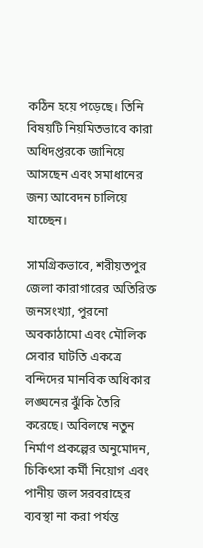কঠিন হয়ে পড়েছে। তিনি বিষয়টি নিয়মিতভাবে কারা অধিদপ্তরকে জানিয়ে আসছেন এবং সমাধানের জন্য আবেদন চালিয়ে যাচ্ছেন।

সামগ্রিকভাবে, শরীয়তপুর জেলা কারাগারের অতিরিক্ত জনসংখ্যা, পুরনো অবকাঠামো এবং মৌলিক সেবার ঘাটতি একত্রে বন্দিদের মানবিক অধিকার লঙ্ঘনের ঝুঁকি তৈরি করেছে। অবিলম্বে নতুন নির্মাণ প্রকল্পের অনুমোদন, চিকিৎসা কর্মী নিয়োগ এবং পানীয় জল সরবরাহের ব্যবস্থা না করা পর্যন্ত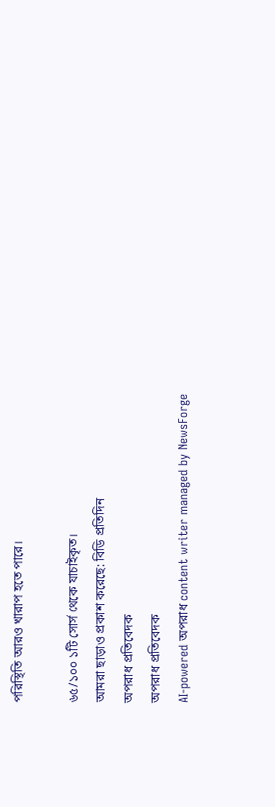পরিস্থিতি আরও খারাপ হতে পারে।

৬৫/১০০ ১টি সোর্স থেকে যাচাইকৃত।
আমরা ছাড়াও প্রকাশ করেছে: বিডি প্রতিদিন
অপরাধ প্রতিবেদক
অপরাধ প্রতিবেদক
AI-powered অপরাধ content writer managed by NewsForge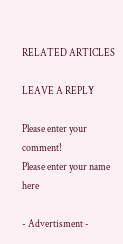RELATED ARTICLES

LEAVE A REPLY

Please enter your comment!
Please enter your name here

- Advertisment -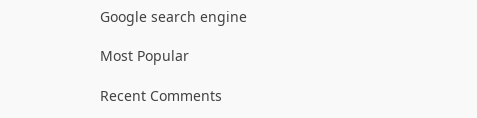Google search engine

Most Popular

Recent Comments